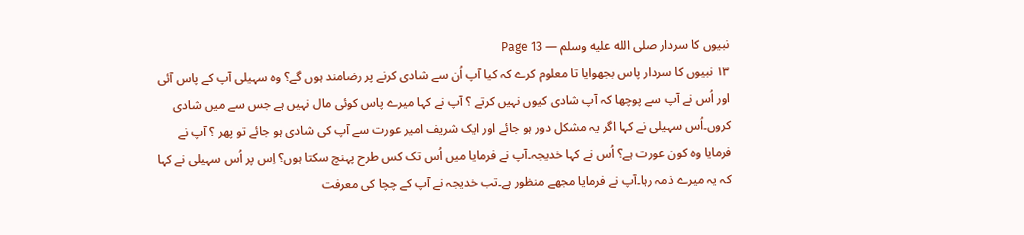نبیوں کا سردار صلى الله عليه وسلم — Page 13
۱۳ نبیوں کا سردار پاس بجھوایا تا معلوم کرے کہ کیا آپ اُن سے شادی کرنے پر رضامند ہوں گے؟ وہ سہیلی آپ کے پاس آئی اور اُس نے آپ سے پوچھا کہ آپ شادی کیوں نہیں کرتے ؟ آپ نے کہا میرے پاس کوئی مال نہیں ہے جس سے میں شادی کروں۔اُس سہیلی نے کہا اگر یہ مشکل دور ہو جائے اور ایک شریف امیر عورت سے آپ کی شادی ہو جائے تو پھر ؟ آپ نے فرمایا وہ کون عورت ہے؟ اُس نے کہا خدیجہ۔آپ نے فرمایا میں اُس تک کس طرح پہنچ سکتا ہوں؟ اِس پر اُس سہیلی نے کہا کہ یہ میرے ذمہ رہا۔آپ نے فرمایا مجھے منظور ہے۔تب خدیجہ نے آپ کے چچا کی معرفت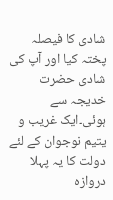شادی کا فیصلہ پختہ کیا اور آپ کی شادی حضرت خدیجہ سے ہوئی۔ایک غریب و یتیم نوجوان کے لئے دولت کا یہ پہلا دروازہ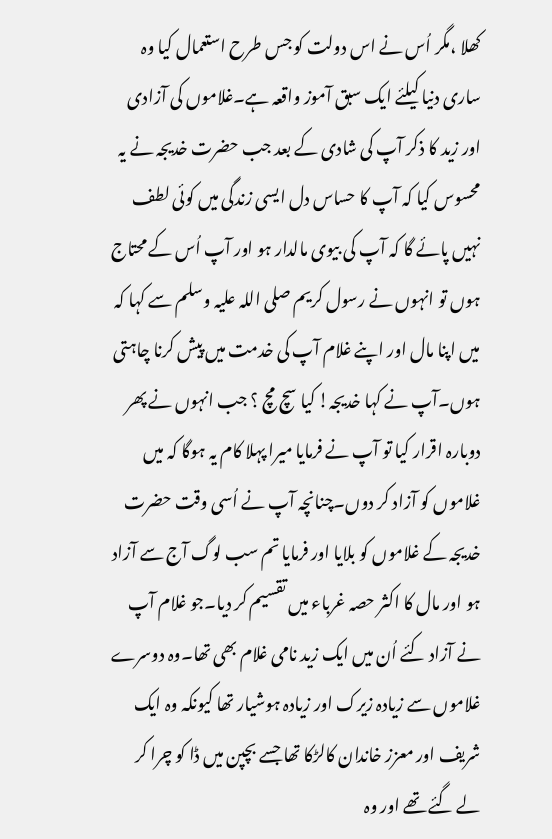کھلا ،مگر اُس نے اس دولت کو جس طرح استعمال کیا وہ ساری دنیا کیلئے ایک سبق آموز واقعہ ہے۔غلاموں کی آزادی اور زید کا ذکر آپ کی شادی کے بعد جب حضرت خدیجہ نے یہ محسوس کیا کہ آپ کا حساس دل ایسی زندگی میں کوئی لطف نہیں پائے گا کہ آپ کی بیوی مالدار ہو اور آپ اُس کے محتاج ہوں تو انہوں نے رسول کریم صلی اللہ علیہ وسلم سے کہا کہ میں اپنا مال اور اپنے غلام آپ کی خدمت میں پیش کرنا چاہتی ہوں۔آپ نے کہا خدیجہ! کیا سچ مچ ؟ جب انہوں نے پھر دوبارہ اقرار کیا تو آپ نے فرمایا میرا پہلا کام یہ ہوگا کہ میں غلاموں کو آزاد کر دوں۔چنانچہ آپ نے اُسی وقت حضرت خدیجہ کے غلاموں کو بلایا اور فرمایا تم سب لوگ آج سے آزاد ہو اور مال کا اکثر حصہ غرباء میں تقسیم کر دیا۔جو غلام آپ نے آزاد کئے اُن میں ایک زید نامی غلام بھی تھا۔وہ دوسرے غلاموں سے زیادہ زیرک اور زیادہ ہوشیار تھا کیونکہ وہ ایک شریف اور معزز خاندان کالڑکا تھا جسے بچپن میں ڈا کو چرا کر لے گئے تھے اور وہ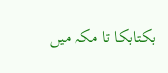بکتابکا تا مکہ میں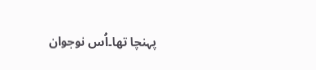پہنچا تھا۔اُس نوجوان